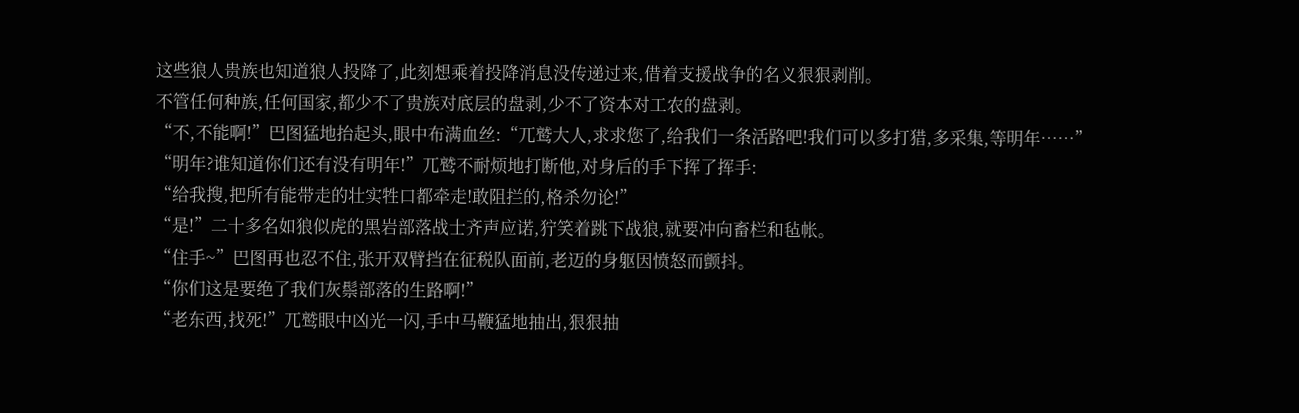这些狼人贵族也知道狼人投降了,此刻想乘着投降消息没传递过来,借着支援战争的名义狠狠剥削。
不管任何种族,任何国家,都少不了贵族对底层的盘剥,少不了资本对工农的盘剥。
“不,不能啊!”巴图猛地抬起头,眼中布满血丝:“兀鹫大人,求求您了,给我们一条活路吧!我们可以多打猎,多采集,等明年……”
“明年?谁知道你们还有没有明年!”兀鹫不耐烦地打断他,对身后的手下挥了挥手:
“给我搜,把所有能带走的壮实牲口都牵走!敢阻拦的,格杀勿论!”
“是!”二十多名如狼似虎的黑岩部落战士齐声应诺,狞笑着跳下战狼,就要冲向畜栏和毡帐。
“住手~”巴图再也忍不住,张开双臂挡在征税队面前,老迈的身躯因愤怒而颤抖。
“你们这是要绝了我们灰鬃部落的生路啊!”
“老东西,找死!”兀鹫眼中凶光一闪,手中马鞭猛地抽出,狠狠抽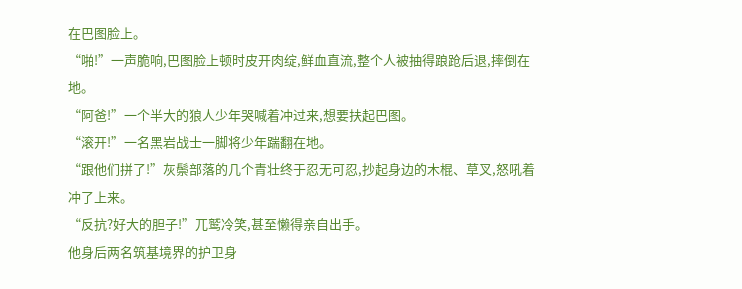在巴图脸上。
“啪!”一声脆响,巴图脸上顿时皮开肉绽,鲜血直流,整个人被抽得踉跄后退,摔倒在地。
“阿爸!”一个半大的狼人少年哭喊着冲过来,想要扶起巴图。
“滚开!”一名黑岩战士一脚将少年踹翻在地。
“跟他们拼了!”灰鬃部落的几个青壮终于忍无可忍,抄起身边的木棍、草叉,怒吼着冲了上来。
“反抗?好大的胆子!”兀鹫冷笑,甚至懒得亲自出手。
他身后两名筑基境界的护卫身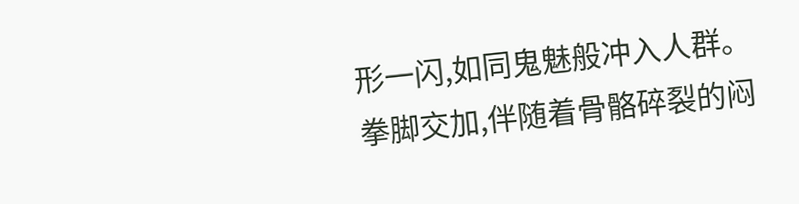形一闪,如同鬼魅般冲入人群。
拳脚交加,伴随着骨骼碎裂的闷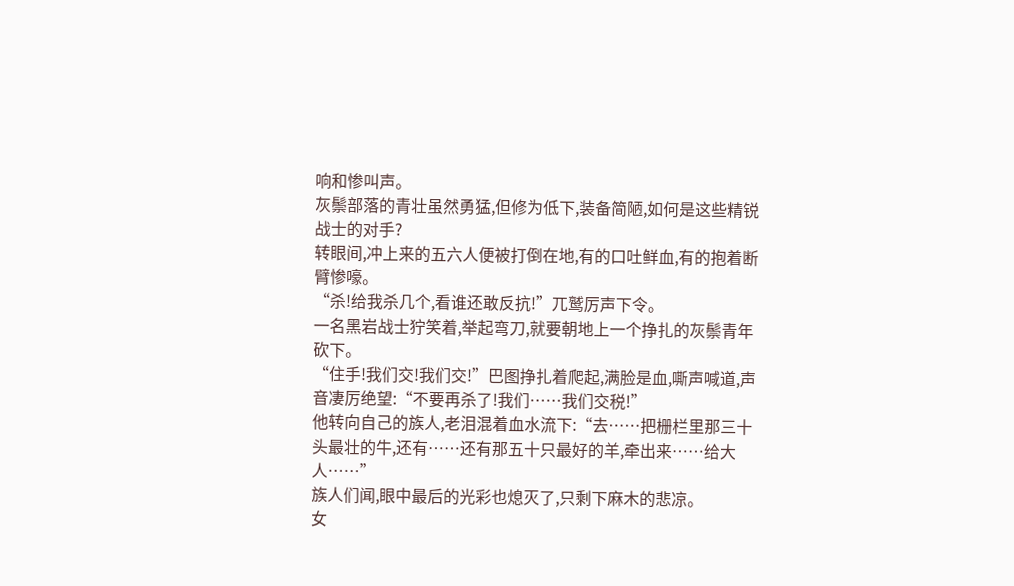响和惨叫声。
灰鬃部落的青壮虽然勇猛,但修为低下,装备简陋,如何是这些精锐战士的对手?
转眼间,冲上来的五六人便被打倒在地,有的口吐鲜血,有的抱着断臂惨嚎。
“杀!给我杀几个,看谁还敢反抗!”兀鹫厉声下令。
一名黑岩战士狞笑着,举起弯刀,就要朝地上一个挣扎的灰鬃青年砍下。
“住手!我们交!我们交!”巴图挣扎着爬起,满脸是血,嘶声喊道,声音凄厉绝望:“不要再杀了!我们……我们交税!”
他转向自己的族人,老泪混着血水流下:“去……把栅栏里那三十头最壮的牛,还有……还有那五十只最好的羊,牵出来……给大人……”
族人们闻,眼中最后的光彩也熄灭了,只剩下麻木的悲凉。
女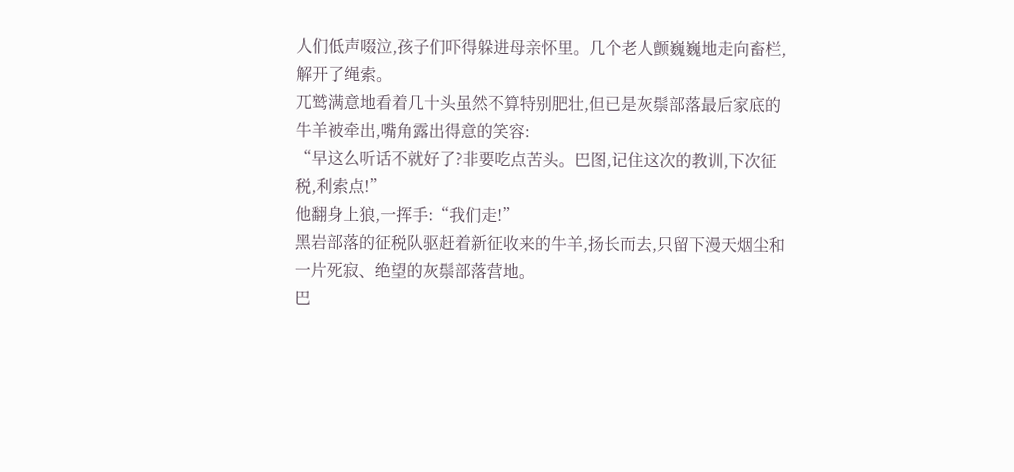人们低声啜泣,孩子们吓得躲进母亲怀里。几个老人颤巍巍地走向畜栏,解开了绳索。
兀鹫满意地看着几十头虽然不算特别肥壮,但已是灰鬃部落最后家底的牛羊被牵出,嘴角露出得意的笑容:
“早这么听话不就好了?非要吃点苦头。巴图,记住这次的教训,下次征税,利索点!”
他翻身上狼,一挥手:“我们走!”
黑岩部落的征税队驱赶着新征收来的牛羊,扬长而去,只留下漫天烟尘和一片死寂、绝望的灰鬃部落营地。
巴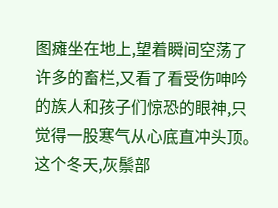图瘫坐在地上,望着瞬间空荡了许多的畜栏,又看了看受伤呻吟的族人和孩子们惊恐的眼神,只觉得一股寒气从心底直冲头顶。
这个冬天,灰鬃部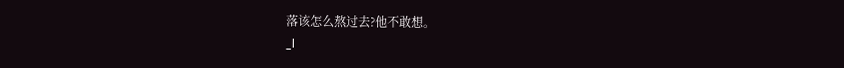落该怎么熬过去?他不敢想。
_l